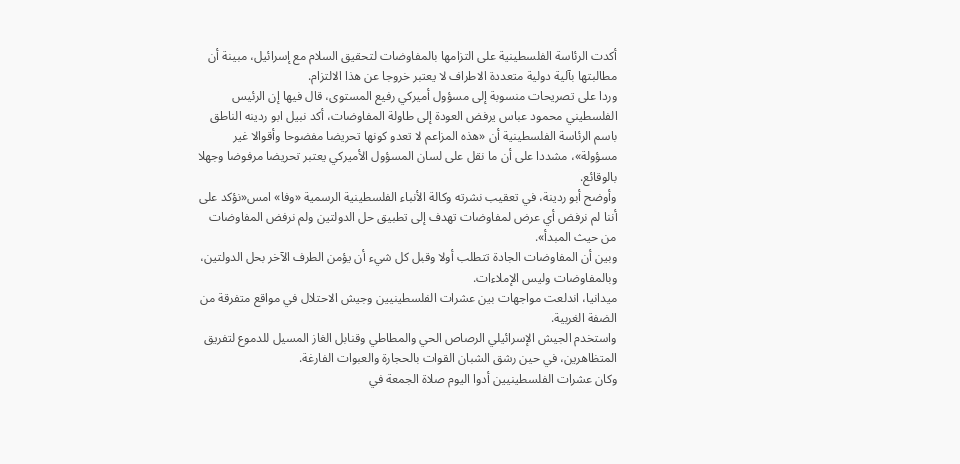أكدت الرئاسة الفلسطينية على التزامها بالمفاوضات لتحقيق السلام مع إسرائيل، مبينة أن مطالبتها بآلية دولية متعددة الاطراف لا يعتبر خروجا عن هذا الالتزام.
وردا على تصريحات منسوبة إلى مسؤول أميركي رفيع المستوى، قال فيها إن الرئيس الفلسطيني محمود عباس يرفض العودة إلى طاولة المفاوضات، أكد نبيل ابو ردينه الناطق باسم الرئاسة الفلسطينية أن «هذه المزاعم لا تعدو كونها تحريضا مفضوحا وأقوالا غير مسؤولة»، مشددا على أن ما نقل على لسان المسؤول الأميركي يعتبر تحريضا مرفوضا وجهلا بالوقائع.
وأوضح أبو ردينة، في تعقيب نشرته وكالة الأنباء الفلسطينية الرسمية «وفا» امس«نؤكد على أننا لم نرفض أي عرض لمفاوضات تهدف إلى تطبيق حل الدولتين ولم نرفض المفاوضات من حيث المبدأ».
وبين أن المفاوضات الجادة تتطلب أولا وقبل كل شيء أن يؤمن الطرف الآخر بحل الدولتين، وبالمفاوضات وليس الإملاءات.
ميدانيا، اندلعت مواجهات بين عشرات الفلسطينيين وجيش الاحتلال في مواقع متفرقة من الضفة الغربية.
واستخدم الجيش الإسرائيلي الرصاص الحي والمطاطي وقنابل الغاز المسيل للدموع لتفريق المتظاهرين، في حين رشق الشبان القوات بالحجارة والعبوات الفارغة.
وكان عشرات الفلسطينيين أدوا اليوم صلاة الجمعة في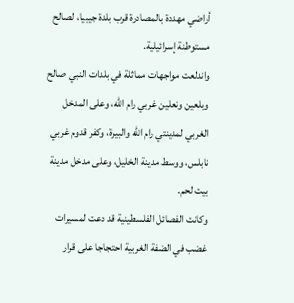أراضي مهددة بالمصادرة قرب بلدة جيبيا، لصالح مستوطنة إسرائيلية.
واندلعت مواجهات مماثلة في بلدات النبي صالح وبلعين ونعلين غربي رام الله، وعلى المدخل الغربي لمدينتي رام الله والبيرة، وكفر قدوم غربي نابلس، ووسط مدينة الخليل، وعلى مدخل مدينة بيت لحم.
وكانت الفصائل الفلسطينية قد دعت لمسيرات غضب في الضفة الغربية احتجاجا على قرار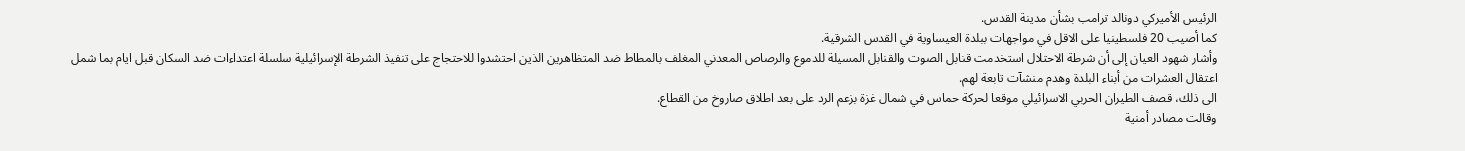الرئيس الأميركي دونالد ترامب بشأن مدينة القدس.
كما أصيب 20 فلسطينيا على الاقل في مواجهات ببلدة العيساوية في القدس الشرقية.
وأشار شهود العيان إلى أن شرطة الاحتلال استخدمت قنابل الصوت والقنابل المسيلة للدموع والرصاص المعدني المغلف بالمطاط ضد المتظاهرين الذين احتشدوا للاحتجاج على تنفيذ الشرطة الإسرائيلية سلسلة اعتداءات ضد السكان قبل ايام بما شمل اعتقال العشرات من أبناء البلدة وهدم منشآت تابعة لهم.
الى ذلك، قصف الطيران الحربي الاسرائيلي موقعا لحركة حماس في شمال غزة بزعم الرد على بعد اطلاق صاروخ من القطاع.
وقالت مصادر أمنية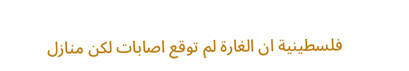فلسطينية ان الغارة لم توقع اصابات لكن منازل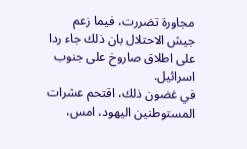مجاورة تضررت، فيما زعم جيش الاحتلال بان ذلك جاء ردا على اطلاق صاروخ على جنوب اسرائيل.
في غضون ذلك، اقتحم عشرات المستوطنين اليهود، امس،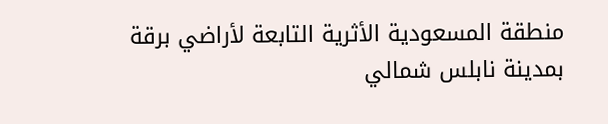منطقة المسعودية الأثرية التابعة لأراضي برقة بمدينة نابلس شمالي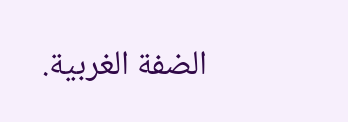الضفة الغربية.